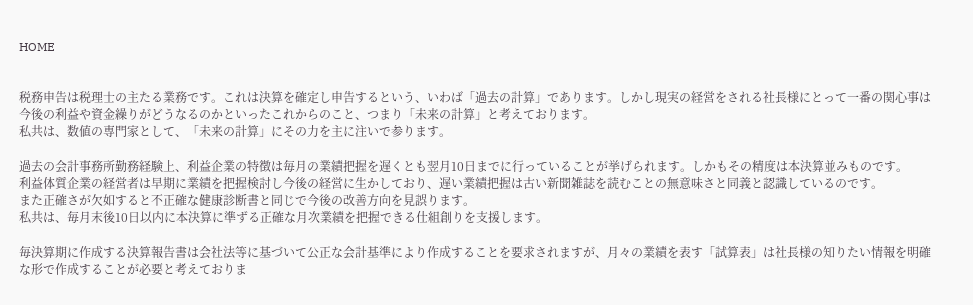HOME


税務申告は税理士の主たる業務です。これは決算を確定し申告するという、いわば「過去の計算」であります。しかし現実の経営をされる社長様にとって一番の関心事は今後の利益や資金繰りがどうなるのかといったこれからのこと、つまり「未来の計算」と考えております。
私共は、数値の専門家として、「未来の計算」にその力を主に注いで参ります。

過去の会計事務所勤務経験上、利益企業の特徴は毎月の業績把握を遅くとも翌月10日までに行っていることが挙げられます。しかもその精度は本決算並みものです。
利益体質企業の経営者は早期に業績を把握検討し今後の経営に生かしており、遅い業績把握は古い新聞雑誌を読むことの無意味さと同義と認識しているのです。
また正確さが欠如すると不正確な健康診断書と同じで今後の改善方向を見誤ります。
私共は、毎月末後10日以内に本決算に準ずる正確な月次業績を把握できる仕組創りを支援します。

毎決算期に作成する決算報告書は会社法等に基づいて公正な会計基準により作成することを要求されますが、月々の業績を表す「試算表」は社長様の知りたい情報を明確な形で作成することが必要と考えておりま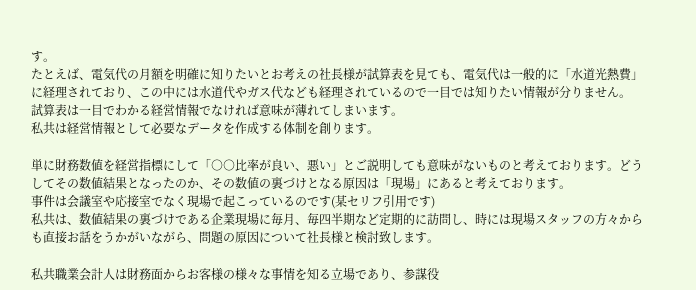す。
たとえば、電気代の月額を明確に知りたいとお考えの社長様が試算表を見ても、電気代は一般的に「水道光熱費」に経理されており、この中には水道代やガス代なども経理されているので一目では知りたい情報が分りません。
試算表は一目でわかる経営情報でなければ意味が薄れてしまいます。
私共は経営情報として必要なデータを作成する体制を創ります。

単に財務数値を経営指標にして「○○比率が良い、悪い」とご説明しても意味がないものと考えております。どうしてその数値結果となったのか、その数値の裏づけとなる原因は「現場」にあると考えております。
事件は会議室や応接室でなく現場で起こっているのです(某セリフ引用です)
私共は、数値結果の裏づけである企業現場に毎月、毎四半期など定期的に訪問し、時には現場スタッフの方々からも直接お話をうかがいながら、問題の原因について社長様と検討致します。

私共職業会計人は財務面からお客様の様々な事情を知る立場であり、参謀役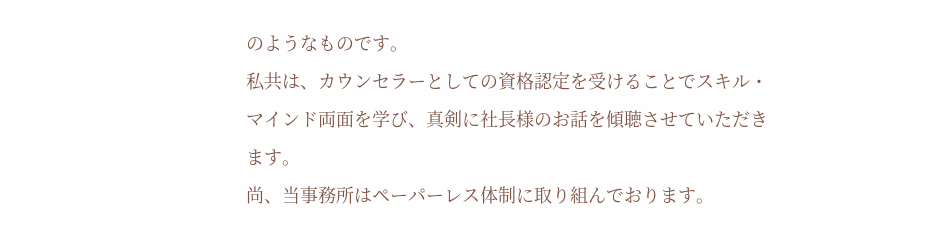のようなものです。
私共は、カウンセラーとしての資格認定を受けることでスキル・マインド両面を学び、真剣に社長様のお話を傾聴させていただきます。
尚、当事務所はペーパーレス体制に取り組んでおります。